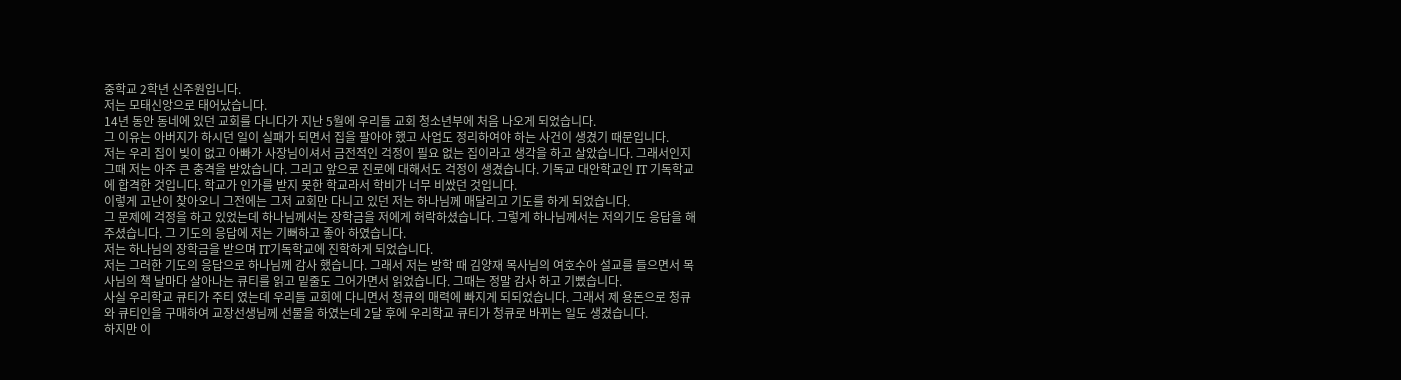중학교 2학년 신주원입니다.
저는 모태신앙으로 태어났습니다.
14년 동안 동네에 있던 교회를 다니다가 지난 5월에 우리들 교회 청소년부에 처음 나오게 되었습니다.
그 이유는 아버지가 하시던 일이 실패가 되면서 집을 팔아야 했고 사업도 정리하여야 하는 사건이 생겼기 때문입니다.
저는 우리 집이 빚이 없고 아빠가 사장님이셔서 금전적인 걱정이 필요 없는 집이라고 생각을 하고 살았습니다. 그래서인지 그때 저는 아주 큰 충격을 받았습니다. 그리고 앞으로 진로에 대해서도 걱정이 생겼습니다. 기독교 대안학교인 IT 기독학교에 합격한 것입니다. 학교가 인가를 받지 못한 학교라서 학비가 너무 비쌌던 것입니다.
이렇게 고난이 찾아오니 그전에는 그저 교회만 다니고 있던 저는 하나님께 매달리고 기도를 하게 되었습니다.
그 문제에 걱정을 하고 있었는데 하나님께서는 장학금을 저에게 허락하셨습니다. 그렇게 하나님께서는 저의기도 응답을 해주셨습니다. 그 기도의 응답에 저는 기뻐하고 좋아 하였습니다.
저는 하나님의 장학금을 받으며 IT기독학교에 진학하게 되었습니다.
저는 그러한 기도의 응답으로 하나님께 감사 했습니다. 그래서 저는 방학 때 김양재 목사님의 여호수아 설교를 들으면서 목사님의 책 날마다 살아나는 큐티를 읽고 밑줄도 그어가면서 읽었습니다. 그때는 정말 감사 하고 기뻤습니다.
사실 우리학교 큐티가 주티 였는데 우리들 교회에 다니면서 청큐의 매력에 빠지게 되되었습니다. 그래서 제 용돈으로 청큐와 큐티인을 구매하여 교장선생님께 선물을 하였는데 2달 후에 우리학교 큐티가 청큐로 바뀌는 일도 생겼습니다.
하지만 이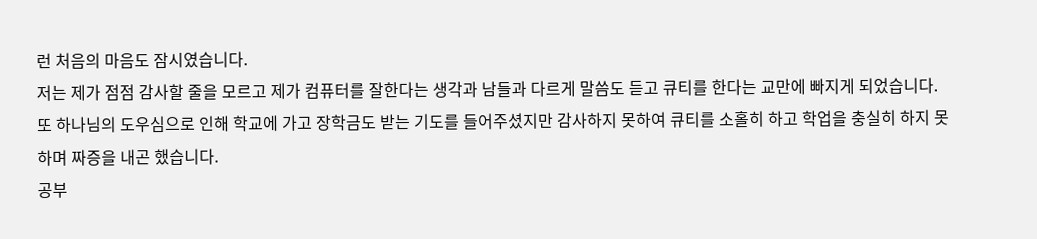런 처음의 마음도 잠시였습니다.
저는 제가 점점 감사할 줄을 모르고 제가 컴퓨터를 잘한다는 생각과 남들과 다르게 말씀도 듣고 큐티를 한다는 교만에 빠지게 되었습니다.
또 하나님의 도우심으로 인해 학교에 가고 장학금도 받는 기도를 들어주셨지만 감사하지 못하여 큐티를 소홀히 하고 학업을 충실히 하지 못하며 짜증을 내곤 했습니다.
공부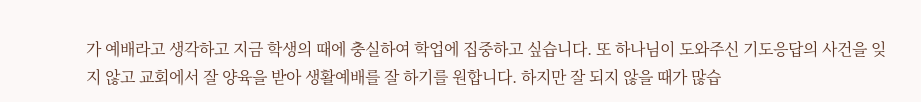가 예배라고 생각하고 지금 학생의 때에 충실하여 학업에 집중하고 싶습니다. 또 하나님이 도와주신 기도응답의 사건을 잊지 않고 교회에서 잘 양육을 받아 생활예배를 잘 하기를 원합니다. 하지만 잘 되지 않을 때가 많습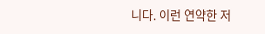니다. 이런 연약한 저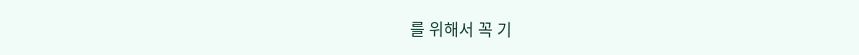를 위해서 꼭 기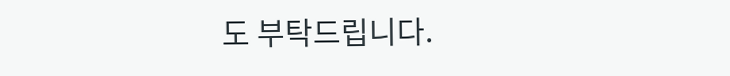도 부탁드립니다.